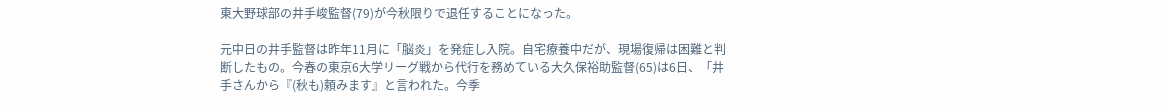東大野球部の井手峻監督(79)が今秋限りで退任することになった。

元中日の井手監督は昨年11月に「脳炎」を発症し入院。自宅療養中だが、現場復帰は困難と判断したもの。今春の東京6大学リーグ戦から代行を務めている大久保裕助監督(65)は6日、「井手さんから『(秋も)頼みます』と言われた。今季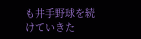も井手野球を続けていきた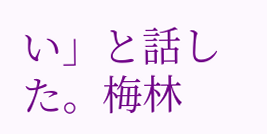い」と話した。梅林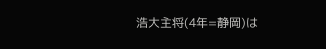浩大主将(4年=静岡)は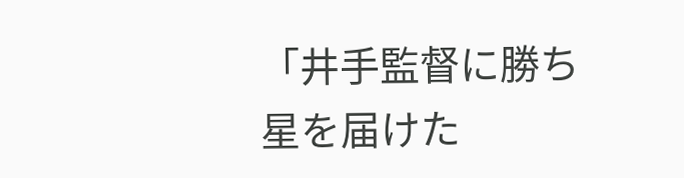「井手監督に勝ち星を届けた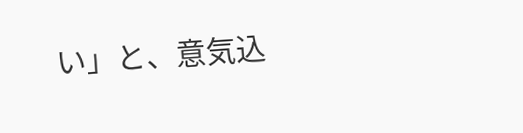い」と、意気込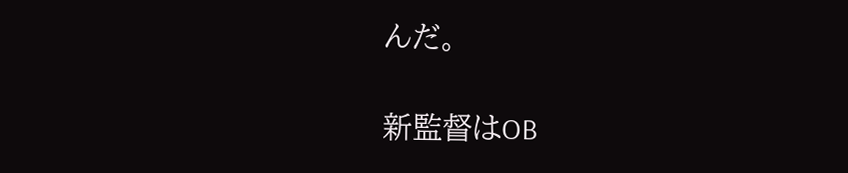んだ。

新監督はOB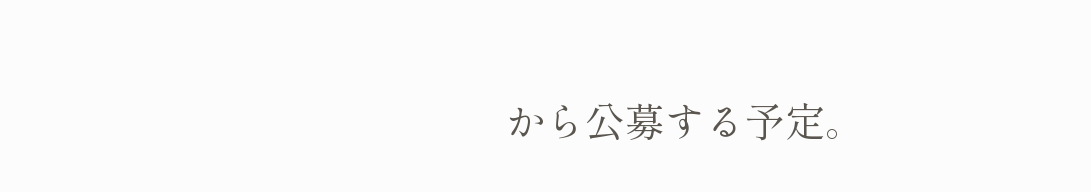から公募する予定。